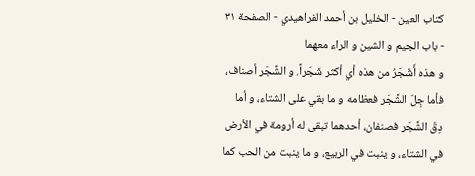كتاب العين - الخليل بن أحمد الفراهيدي - الصفحة ٣١ - باب الجيم و الشين و الراء معهما
و هذه أَشْجَرُ من هذه أي أكثر شَجَراً. و الشَّجَر أصناف، فأما جِلّ الشَّجَر فعظامه و ما بقي على الشتاء، و أما دِقّ الشَّجَر فصنفان، أحدهما تبقى له أرومة في الأرض في الشتاء، و ينبت في الربيع، و ما ينبت من الحب كما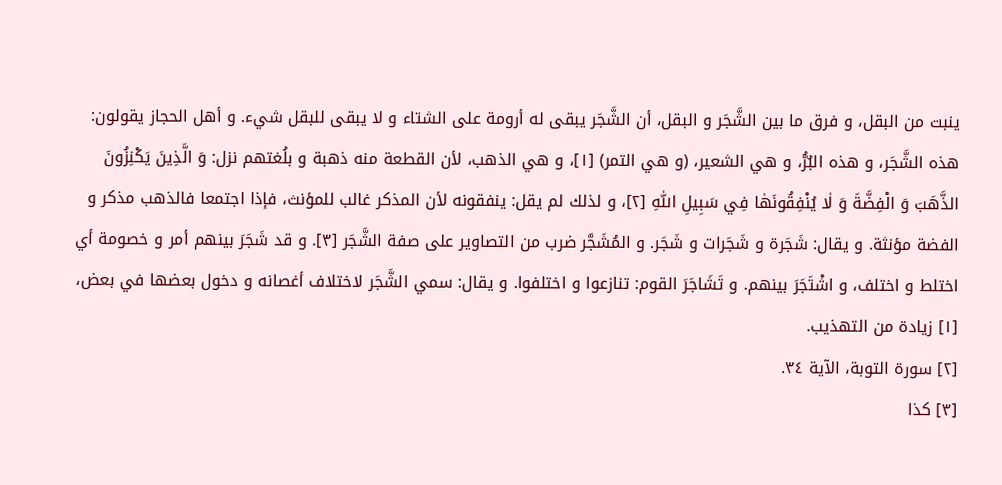ينبت من البقل، و فرق ما بين الشَّجَر و البقل، أن الشَّجَر يبقى له أرومة على الشتاء و لا يبقى للبقل شيء. و أهل الحجاز يقولون: هذه الشَّجَر، و هذه البُرُّ، و هي الشعير، (و هي التمر) [١]، و هي الذهب، لأن القطعة منه ذهبة و بلُغتهم نزل: وَ الَّذِينَ يَكْنِزُونَ الذَّهَبَ وَ الْفِضَّةَ وَ لٰا يُنْفِقُونَهٰا فِي سَبِيلِ اللّٰهِ [٢]، و لذلك لم يقل: ينفقونه لأن المذكر غالب للمؤنث، فإذا اجتمعا فالذهب مذكر و الفضة مؤنثة. و يقال: شَجَرة و شَجَرات و شَجَر. و المُشَجَّر ضرب من التصاوير على صفة الشَّجَر [٣]. و قد شَجَرَ بينهم أمر و خصومة أي اختلط و اختلف، و اشْتَجَرَ بينهم. و تَشَاجَرَ القوم: تنازعوا و اختلفوا. و يقال: سمي الشَّجَر لاختلاف أغصانه و دخول بعضها في بعض،
[١] زيادة من التهذيب.
[٢] سورة التوبة، الآية ٣٤.
[٣] كذا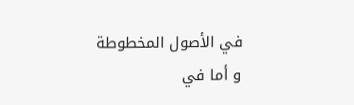في الأصول المخطوطة و أما في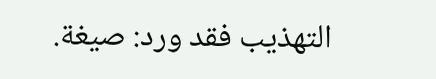التهذيب فقد ورد: صيغة.